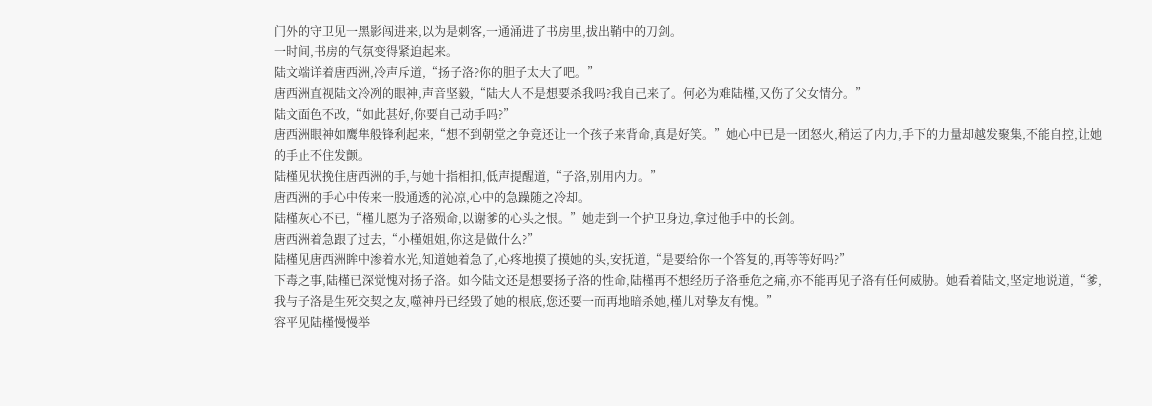门外的守卫见一黑影闯进来,以为是刺客,一通涌进了书房里,拔出鞘中的刀剑。
一时间,书房的气氛变得紧迫起来。
陆文端详着唐西洲,冷声斥道,“扬子洛?你的胆子太大了吧。”
唐西洲直视陆文冷冽的眼神,声音坚毅,“陆大人不是想要杀我吗?我自己来了。何必为难陆槿,又伤了父女情分。”
陆文面色不改,“如此甚好,你要自己动手吗?”
唐西洲眼神如鹰隼般锋利起来,“想不到朝堂之争竟还让一个孩子来背命,真是好笑。”她心中已是一团怒火,稍运了内力,手下的力量却越发聚集,不能自控,让她的手止不住发颤。
陆槿见状挽住唐西洲的手,与她十指相扣,低声提醒道,“子洛,别用内力。”
唐西洲的手心中传来一股通透的沁凉,心中的急躁随之冷却。
陆槿灰心不已,“槿儿愿为子洛殒命,以谢爹的心头之恨。”她走到一个护卫身边,拿过他手中的长剑。
唐西洲着急跟了过去,“小槿姐姐,你这是做什么?”
陆槿见唐西洲眸中渗着水光,知道她着急了,心疼地摸了摸她的头,安抚道,“是要给你一个答复的,再等等好吗?”
下毒之事,陆槿已深觉愧对扬子洛。如今陆文还是想要扬子洛的性命,陆槿再不想经历子洛垂危之痛,亦不能再见子洛有任何威胁。她看着陆文,坚定地说道,“爹,我与子洛是生死交契之友,噬神丹已经毁了她的根底,您还要一而再地暗杀她,槿儿对挚友有愧。”
容平见陆槿慢慢举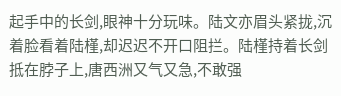起手中的长剑,眼神十分玩味。陆文亦眉头紧拢,沉着脸看着陆槿,却迟迟不开口阻拦。陆槿持着长剑抵在脖子上,唐西洲又气又急,不敢强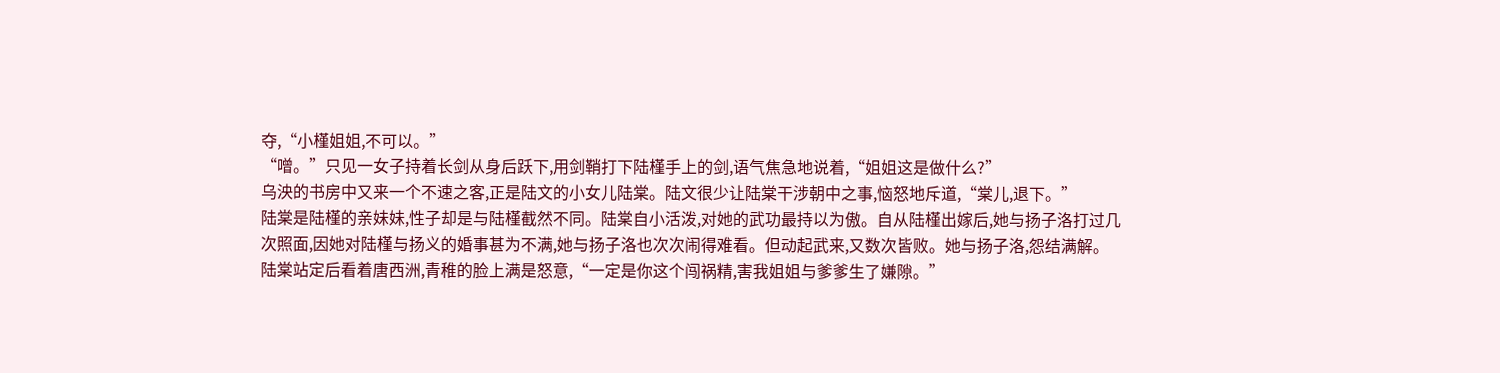夺,“小槿姐姐,不可以。”
“噌。”只见一女子持着长剑从身后跃下,用剑鞘打下陆槿手上的剑,语气焦急地说着,“姐姐这是做什么?”
乌泱的书房中又来一个不速之客,正是陆文的小女儿陆棠。陆文很少让陆棠干涉朝中之事,恼怒地斥道,“棠儿,退下。”
陆棠是陆槿的亲妹妹,性子却是与陆槿截然不同。陆棠自小活泼,对她的武功最持以为傲。自从陆槿出嫁后,她与扬子洛打过几次照面,因她对陆槿与扬义的婚事甚为不满,她与扬子洛也次次闹得难看。但动起武来,又数次皆败。她与扬子洛,怨结满解。
陆棠站定后看着唐西洲,青稚的脸上满是怒意,“一定是你这个闯祸精,害我姐姐与爹爹生了嫌隙。”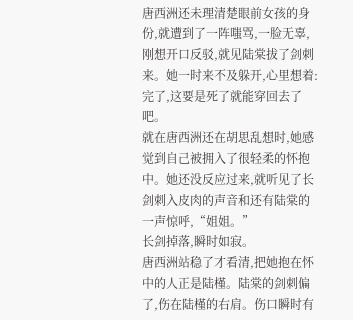唐西洲还未理清楚眼前女孩的身份,就遭到了一阵嗤骂,一脸无辜,刚想开口反驳,就见陆棠拔了剑刺来。她一时来不及躲开,心里想着:完了,这要是死了就能穿回去了吧。
就在唐西洲还在胡思乱想时,她感觉到自己被拥入了很轻柔的怀抱中。她还没反应过来,就听见了长剑刺入皮肉的声音和还有陆棠的一声惊呼,“姐姐。”
长剑掉落,瞬时如寂。
唐西洲站稳了才看清,把她抱在怀中的人正是陆槿。陆棠的剑刺偏了,伤在陆槿的右肩。伤口瞬时有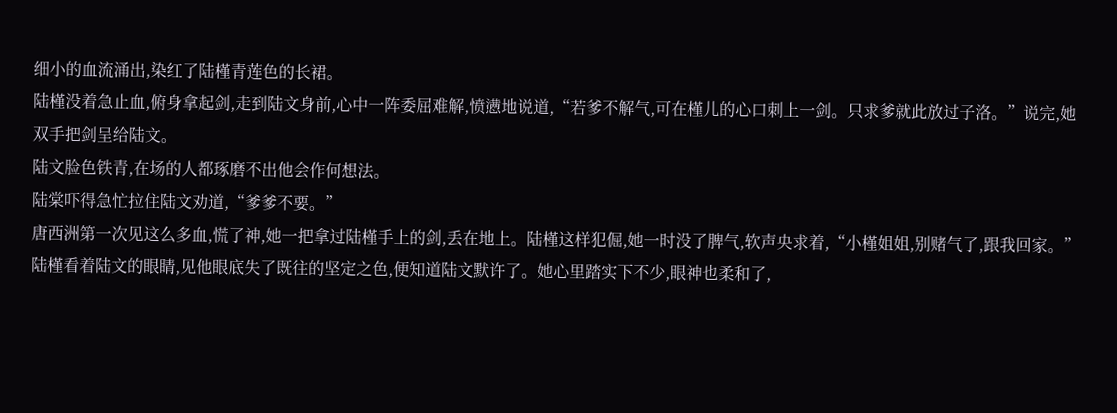细小的血流涌出,染红了陆槿青莲色的长裙。
陆槿没着急止血,俯身拿起剑,走到陆文身前,心中一阵委屈难解,愤懑地说道,“若爹不解气,可在槿儿的心口刺上一剑。只求爹就此放过子洛。”说完,她双手把剑呈给陆文。
陆文脸色铁青,在场的人都琢磨不出他会作何想法。
陆棠吓得急忙拉住陆文劝道,“爹爹不要。”
唐西洲第一次见这么多血,慌了神,她一把拿过陆槿手上的剑,丢在地上。陆槿这样犯倔,她一时没了脾气,软声央求着,“小槿姐姐,别赌气了,跟我回家。”
陆槿看着陆文的眼睛,见他眼底失了既往的坚定之色,便知道陆文默许了。她心里踏实下不少,眼神也柔和了,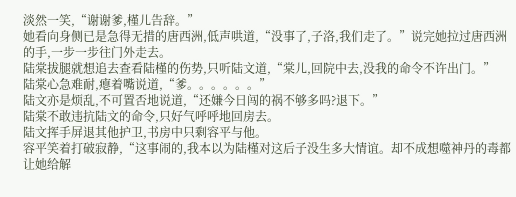淡然一笑,“谢谢爹,槿儿告辞。”
她看向身侧已是急得无措的唐西洲,低声哄道,“没事了,子洛,我们走了。”说完她拉过唐西洲的手,一步一步往门外走去。
陆棠拔腿就想追去查看陆槿的伤势,只听陆文道,“棠儿,回院中去,没我的命令不许出门。”
陆棠心急难耐,瘪着嘴说道,“爹。。。。。。”
陆文亦是烦乱,不可置否地说道,“还嫌今日闯的祸不够多吗?退下。”
陆棠不敢违抗陆文的命令,只好气呼呼地回房去。
陆文挥手屏退其他护卫,书房中只剩容平与他。
容平笑着打破寂静,“这事闹的,我本以为陆槿对这后子没生多大情谊。却不成想噬神丹的毒都让她给解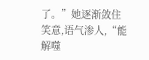了。”她逐渐敛住笑意,语气渗人,“能解噬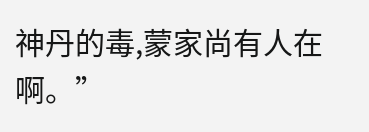神丹的毒,蒙家尚有人在啊。”